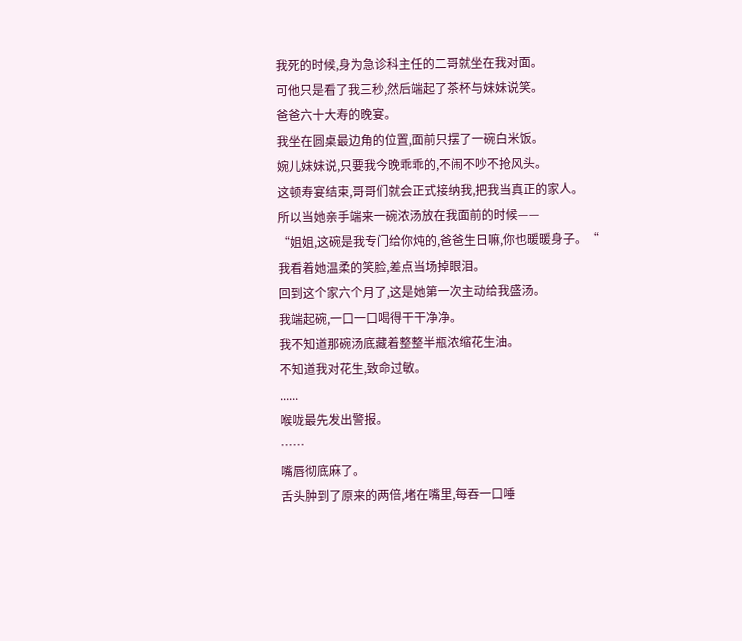我死的时候,身为急诊科主任的二哥就坐在我对面。
可他只是看了我三秒,然后端起了茶杯与妹妹说笑。
爸爸六十大寿的晚宴。
我坐在圆桌最边角的位置,面前只摆了一碗白米饭。
婉儿妹妹说,只要我今晚乖乖的,不闹不吵不抢风头。
这顿寿宴结束,哥哥们就会正式接纳我,把我当真正的家人。
所以当她亲手端来一碗浓汤放在我面前的时候——
“姐姐,这碗是我专门给你炖的,爸爸生日嘛,你也暖暖身子。“
我看着她温柔的笑脸,差点当场掉眼泪。
回到这个家六个月了,这是她第一次主动给我盛汤。
我端起碗,一口一口喝得干干净净。
我不知道那碗汤底藏着整整半瓶浓缩花生油。
不知道我对花生,致命过敏。
......
喉咙最先发出警报。
……
嘴唇彻底麻了。
舌头肿到了原来的两倍,堵在嘴里,每吞一口唾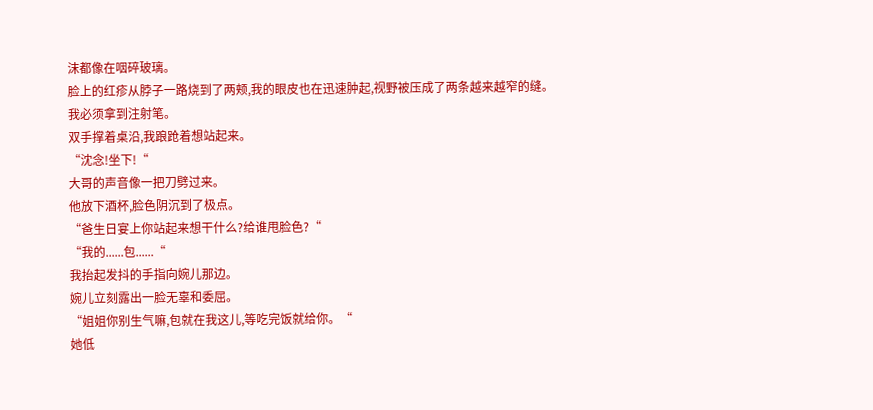沫都像在咽碎玻璃。
脸上的红疹从脖子一路烧到了两颊,我的眼皮也在迅速肿起,视野被压成了两条越来越窄的缝。
我必须拿到注射笔。
双手撑着桌沿,我踉跄着想站起来。
“沈念!坐下!“
大哥的声音像一把刀劈过来。
他放下酒杯,脸色阴沉到了极点。
“爸生日宴上你站起来想干什么?给谁甩脸色?“
“我的......包......“
我抬起发抖的手指向婉儿那边。
婉儿立刻露出一脸无辜和委屈。
“姐姐你别生气嘛,包就在我这儿,等吃完饭就给你。“
她低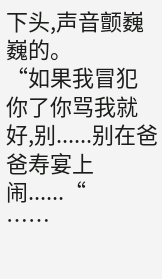下头,声音颤巍巍的。
“如果我冒犯你了你骂我就好,别......别在爸爸寿宴上闹......“
……